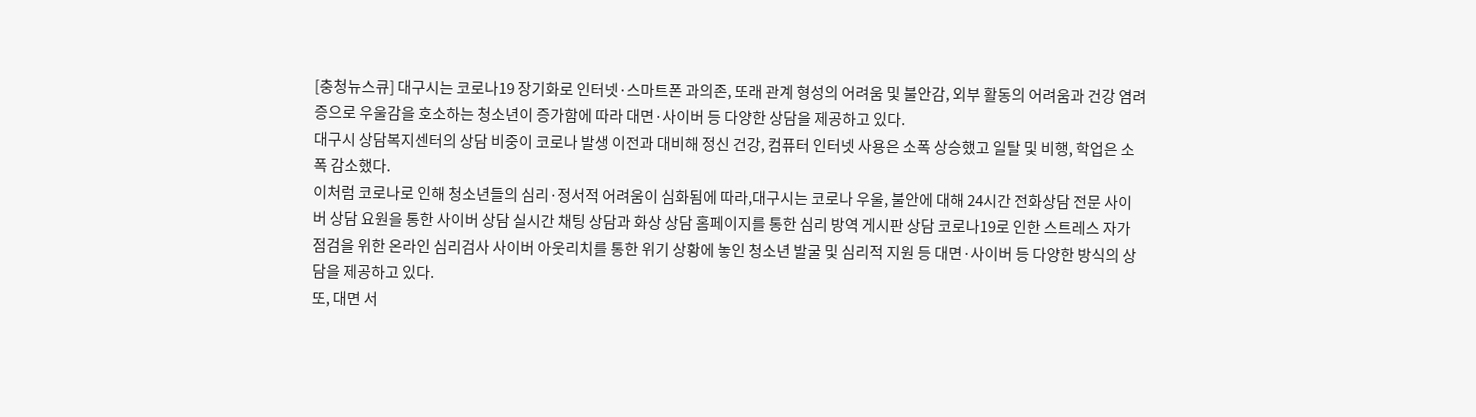[충청뉴스큐] 대구시는 코로나19 장기화로 인터넷·스마트폰 과의존, 또래 관계 형성의 어려움 및 불안감, 외부 활동의 어려움과 건강 염려증으로 우울감을 호소하는 청소년이 증가함에 따라 대면·사이버 등 다양한 상담을 제공하고 있다.
대구시 상담복지센터의 상담 비중이 코로나 발생 이전과 대비해 정신 건강, 컴퓨터 인터넷 사용은 소폭 상승했고 일탈 및 비행, 학업은 소폭 감소했다.
이처럼 코로나로 인해 청소년들의 심리·정서적 어려움이 심화됨에 따라,대구시는 코로나 우울, 불안에 대해 24시간 전화상담 전문 사이버 상담 요원을 통한 사이버 상담 실시간 채팅 상담과 화상 상담 홈페이지를 통한 심리 방역 게시판 상담 코로나19로 인한 스트레스 자가 점검을 위한 온라인 심리검사 사이버 아웃리치를 통한 위기 상황에 놓인 청소년 발굴 및 심리적 지원 등 대면·사이버 등 다양한 방식의 상담을 제공하고 있다.
또, 대면 서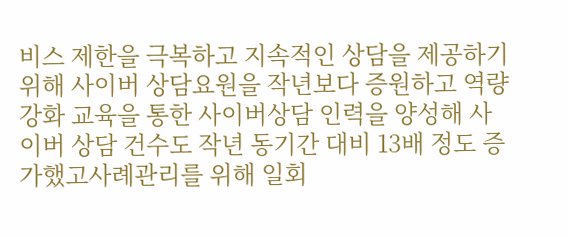비스 제한을 극복하고 지속적인 상담을 제공하기 위해 사이버 상담요원을 작년보다 증원하고 역량강화 교육을 통한 사이버상담 인력을 양성해 사이버 상담 건수도 작년 동기간 대비 13배 정도 증가했고사례관리를 위해 일회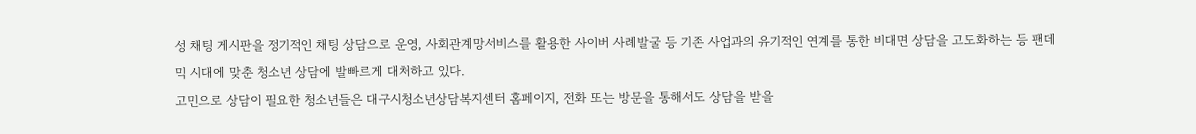성 채팅 게시판을 정기적인 채팅 상담으로 운영, 사회관계망서비스를 활용한 사이버 사례발굴 등 기존 사업과의 유기적인 연계를 통한 비대면 상담을 고도화하는 등 팬데믹 시대에 맞춘 청소년 상담에 발빠르게 대처하고 있다.
고민으로 상담이 필요한 청소년들은 대구시청소년상담복지센터 홈페이지, 전화 또는 방문을 통해서도 상담을 받을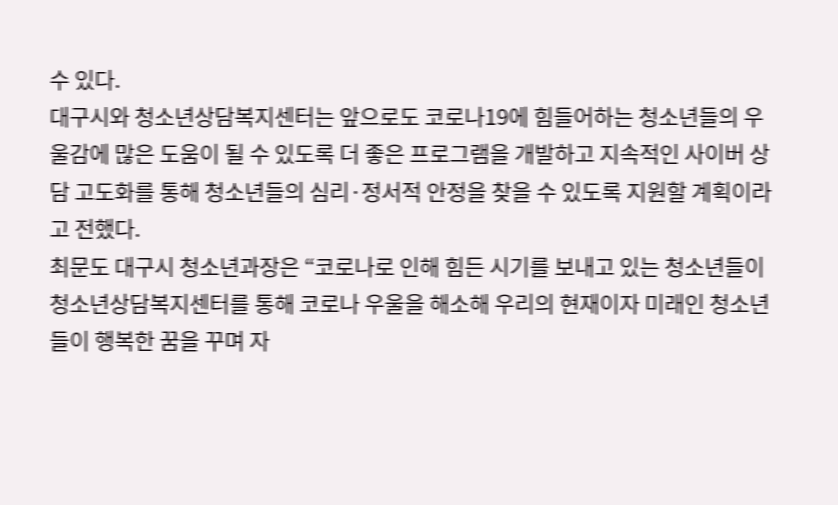수 있다.
대구시와 청소년상담복지센터는 앞으로도 코로나19에 힘들어하는 청소년들의 우울감에 많은 도움이 될 수 있도록 더 좋은 프로그램을 개발하고 지속적인 사이버 상담 고도화를 통해 청소년들의 심리·정서적 안정을 찾을 수 있도록 지원할 계획이라고 전했다.
최문도 대구시 청소년과장은 “코로나로 인해 힘든 시기를 보내고 있는 청소년들이 청소년상담복지센터를 통해 코로나 우울을 해소해 우리의 현재이자 미래인 청소년들이 행복한 꿈을 꾸며 자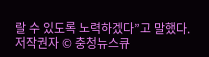랄 수 있도록 노력하겠다”고 말했다.
저작권자 © 충청뉴스큐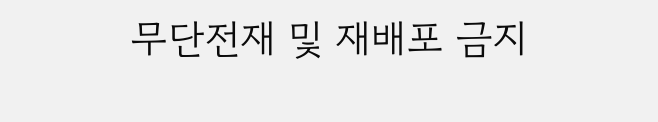무단전재 및 재배포 금지